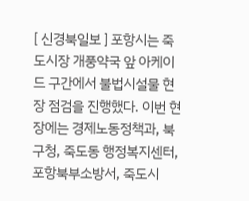[ 신경북일보 ] 포항시는 죽도시장 개풍약국 앞 아케이드 구간에서 불법시설물 현장 점검을 진행했다. 이번 현장에는 경제노동정책과, 북구청, 죽도동 행정복지센터, 포항북부소방서, 죽도시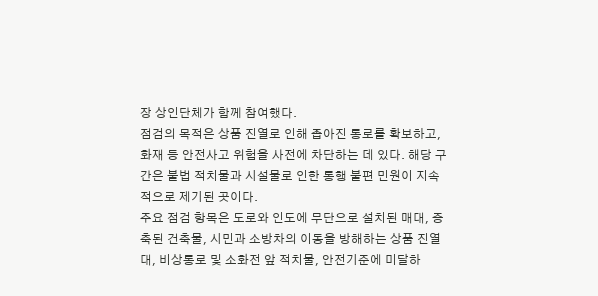장 상인단체가 함께 참여했다.
점검의 목적은 상품 진열로 인해 좁아진 통로를 확보하고, 화재 등 안전사고 위험을 사전에 차단하는 데 있다. 해당 구간은 불법 적치물과 시설물로 인한 통행 불편 민원이 지속적으로 제기된 곳이다.
주요 점검 항목은 도로와 인도에 무단으로 설치된 매대, 증축된 건축물, 시민과 소방차의 이동을 방해하는 상품 진열대, 비상통로 및 소화전 앞 적치물, 안전기준에 미달하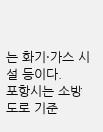는 화기·가스 시설 등이다.
포항시는 소방도로 기준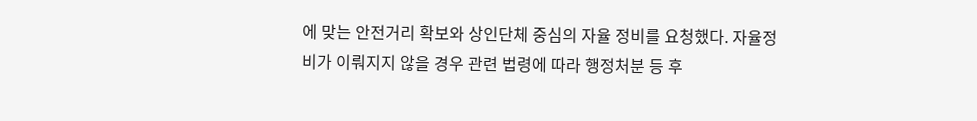에 맞는 안전거리 확보와 상인단체 중심의 자율 정비를 요청했다. 자율정비가 이뤄지지 않을 경우 관련 법령에 따라 행정처분 등 후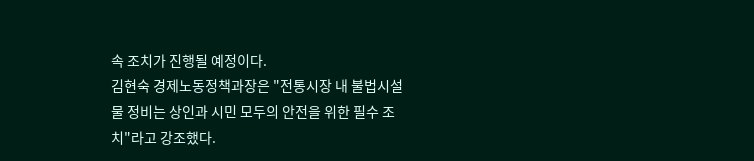속 조치가 진행될 예정이다.
김현숙 경제노동정책과장은 "전통시장 내 불법시설물 정비는 상인과 시민 모두의 안전을 위한 필수 조치"라고 강조했다.